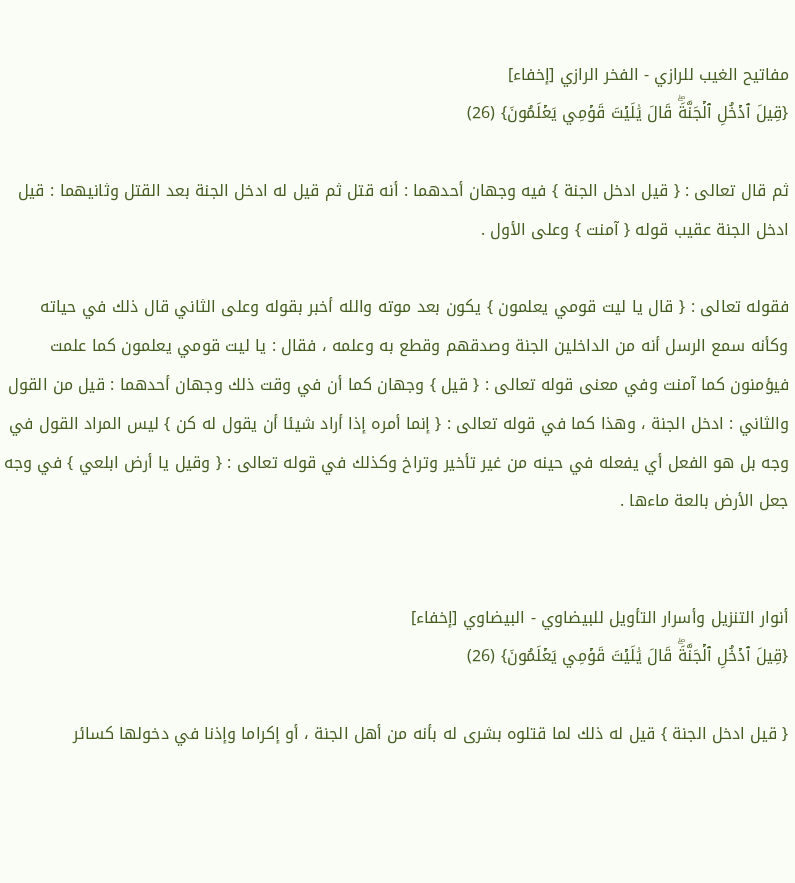مفاتيح الغيب للرازي - الفخر الرازي [إخفاء]
{قِيلَ ٱدۡخُلِ ٱلۡجَنَّةَۖ قَالَ يَٰلَيۡتَ قَوۡمِي يَعۡلَمُونَ} (26)

ثم قال تعالى : { قيل ادخل الجنة } فيه وجهان أحدهما : أنه قتل ثم قيل له ادخل الجنة بعد القتل وثانيهما : قيل ادخل الجنة عقيب قوله { آمنت } وعلى الأول .

فقوله تعالى : { قال يا ليت قومي يعلمون } يكون بعد موته والله أخبر بقوله وعلى الثاني قال ذلك في حياته وكأنه سمع الرسل أنه من الداخلين الجنة وصدقهم وقطع به وعلمه ، فقال : يا ليت قومي يعلمون كما علمت فيؤمنون كما آمنت وفي معنى قوله تعالى : { قيل } وجهان كما أن في وقت ذلك وجهان أحدهما : قيل من القول والثاني : ادخل الجنة ، وهذا كما في قوله تعالى : { إنما أمره إذا أراد شيئا أن يقول له كن } ليس المراد القول في وجه بل هو الفعل أي يفعله في حينه من غير تأخير وتراخ وكذلك في قوله تعالى : { وقيل يا أرض ابلعي } في وجه جعل الأرض بالعة ماءها .


أنوار التنزيل وأسرار التأويل للبيضاوي - البيضاوي [إخفاء]
{قِيلَ ٱدۡخُلِ ٱلۡجَنَّةَۖ قَالَ يَٰلَيۡتَ قَوۡمِي يَعۡلَمُونَ} (26)

{ قيل ادخل الجنة } قيل له ذلك لما قتلوه بشرى له بأنه من أهل الجنة ، أو إكراما وإذنا في دخولها كسائر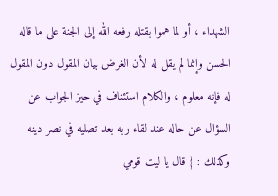الشهداء ، أو لما هموا بقتله رفعه الله إلى الجنة على ما قاله الحسن وإنما لم يقل له لأن الغرض بيان المقول دون المقول له فإنه معلوم ، والكلام استئناف في حيز الجواب عن السؤال عن حاله عند لقاء ربه بعد تصليه في نصر دينه وكذلك : { قال يا ليت قومي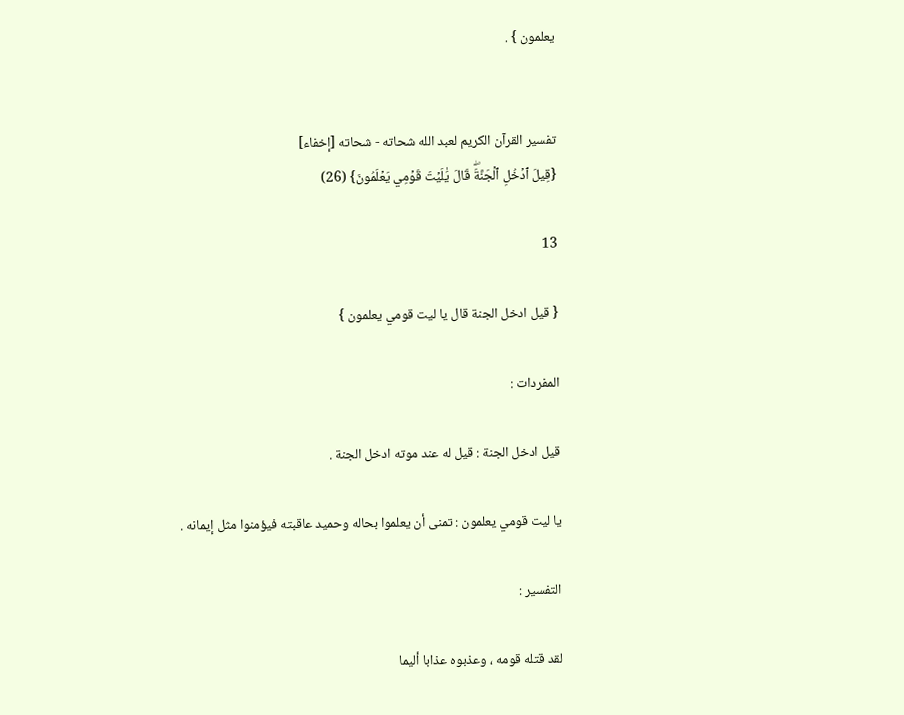يعلمون } .


تفسير القرآن الكريم لعبد الله شحاته - شحاته [إخفاء]
{قِيلَ ٱدۡخُلِ ٱلۡجَنَّةَۖ قَالَ يَٰلَيۡتَ قَوۡمِي يَعۡلَمُونَ} (26)

13

{ قيل ادخل الجنة قال يا ليت قومي يعلمون }

المفردات :

قيل ادخل الجنة : قيل له عند موته ادخل الجنة .

يا ليت قومي يعلمون : تمنى أن يعلموا بحاله وحميد عاقبته فيؤمنوا مثل إيمانه .

التفسير :

لقد قتله قومه ، وعذبوه عذابا أليما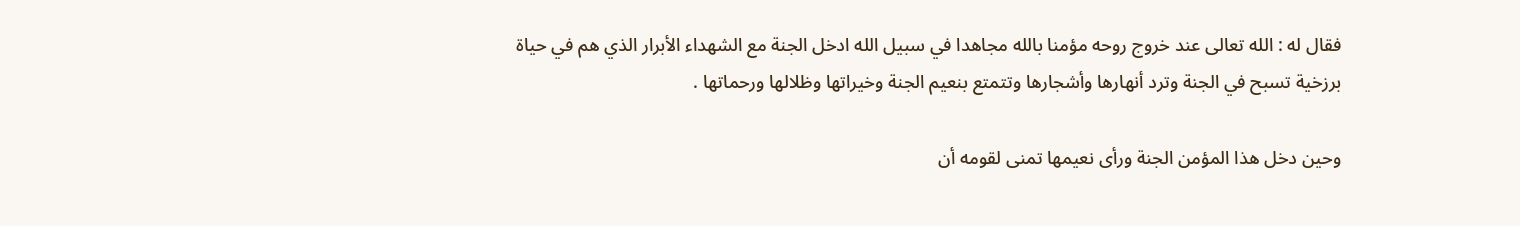فقال له : الله تعالى عند خروج روحه مؤمنا بالله مجاهدا في سبيل الله ادخل الجنة مع الشهداء الأبرار الذي هم في حياة برزخية تسبح في الجنة وترد أنهارها وأشجارها وتتمتع بنعيم الجنة وخيراتها وظلالها ورحماتها .

وحين دخل هذا المؤمن الجنة ورأى نعيمها تمنى لقومه أن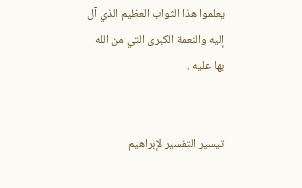يعلموا هذا الثواب العظيم الذي آل إليه والنعمة الكبرى التي من الله بها عليه .


تيسير التفسير لإبراهيم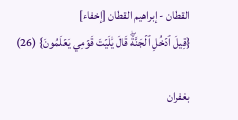القطان - إبراهيم القطان [إخفاء]
{قِيلَ ٱدۡخُلِ ٱلۡجَنَّةَۖ قَالَ يَٰلَيۡتَ قَوۡمِي يَعۡلَمُونَ} (26)

بغفران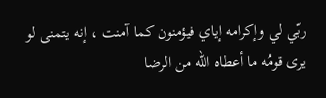ربّي لي وإكرامه إياي فيؤمنون كما آمنت ، إنه يتمنى لو يرى قومُه ما أعطاه الله من الرضا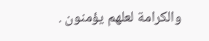والكرامة لعلهم يؤمنون .